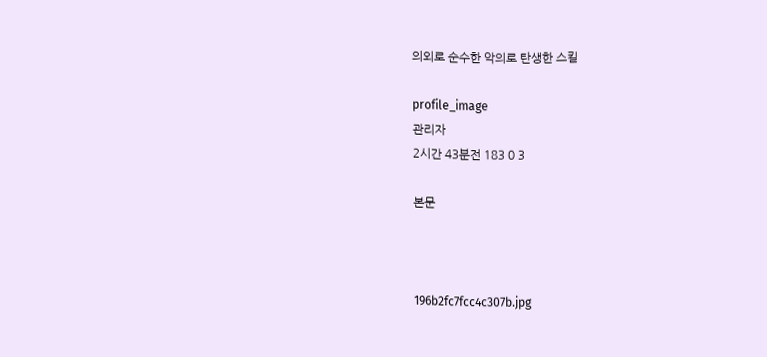의외로 순수한 악의로 탄생한 스킬

profile_image
관리자
2시간 43분전 183 0 3

본문



196b2fc7fcc4c307b.jpg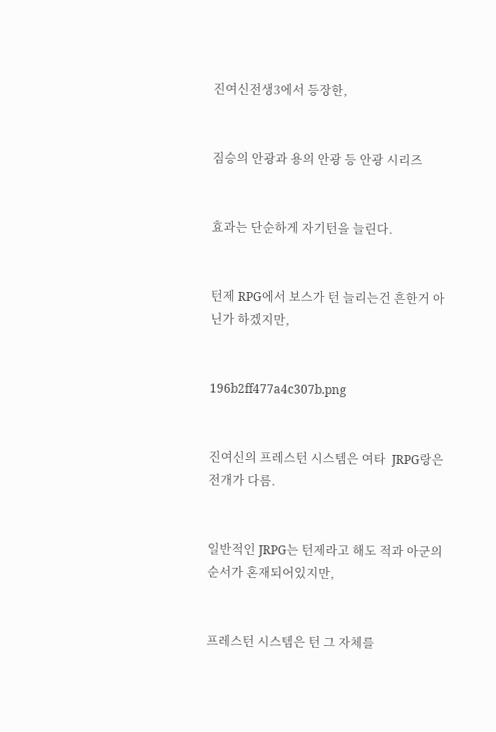진여신전생3에서 등장한,


짐승의 안광과 용의 안광 등 안광 시리즈


효과는 단순하게 자기턴을 늘린다.


턴제 RPG에서 보스가 턴 늘리는건 흔한거 아닌가 하겠지만,


196b2ff477a4c307b.png


진여신의 프레스턴 시스템은 여타  JRPG랑은 전개가 다름.


일반적인 JRPG는 턴제라고 해도 적과 아군의 순서가 혼재되어있지만,


프레스턴 시스템은 턴 그 자체를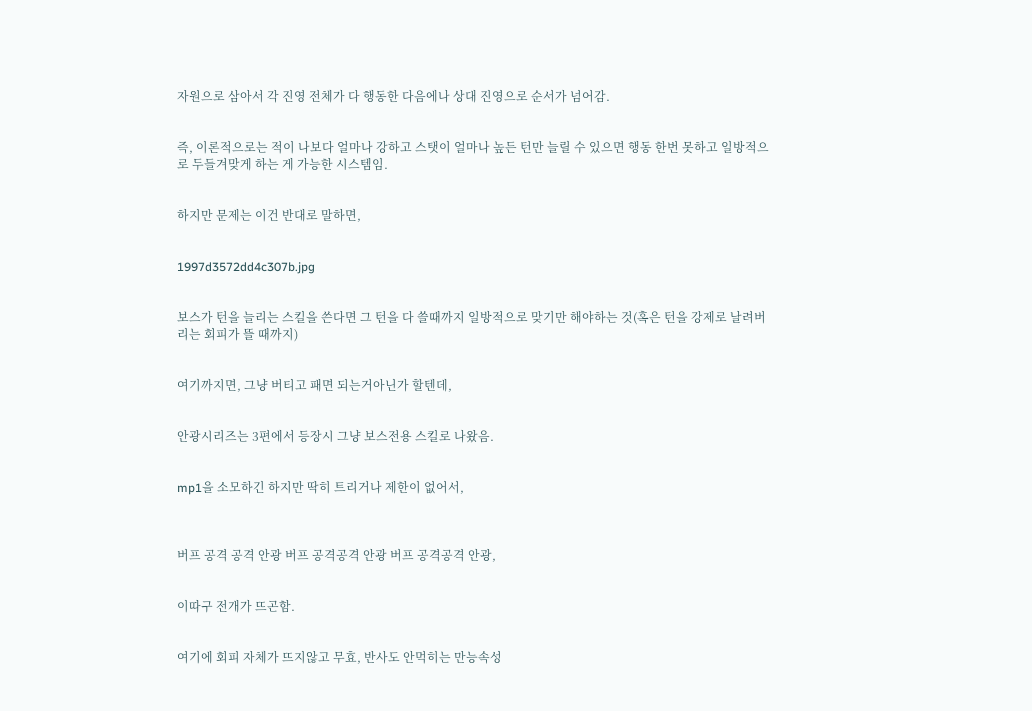자원으로 삼아서 각 진영 전체가 다 행동한 다음에나 상대 진영으로 순서가 넘어감.


즉, 이론적으로는 적이 나보다 얼마나 강하고 스탯이 얼마나 높든 턴만 늘릴 수 있으면 행동 한번 못하고 일방적으로 두들겨맞게 하는 게 가능한 시스템임.


하지만 문제는 이건 반대로 말하면,


1997d3572dd4c307b.jpg


보스가 턴을 늘리는 스킬을 쓴다면 그 턴을 다 쓸때까지 일방적으로 맞기만 해야하는 것(혹은 턴을 강제로 날려버리는 회피가 뜰 때까지)


여기까지면, 그냥 버티고 패면 되는거아닌가 할텐데,


안광시리즈는 3편에서 등장시 그냥 보스전용 스킬로 나왔음.


mp1을 소모하긴 하지만 딱히 트리거나 제한이 없어서,



버프 공격 공격 안광 버프 공격공격 안광 버프 공격공격 안광,


이따구 전개가 뜨곤함.


여기에 회피 자체가 뜨지않고 무효, 반사도 안먹히는 만능속성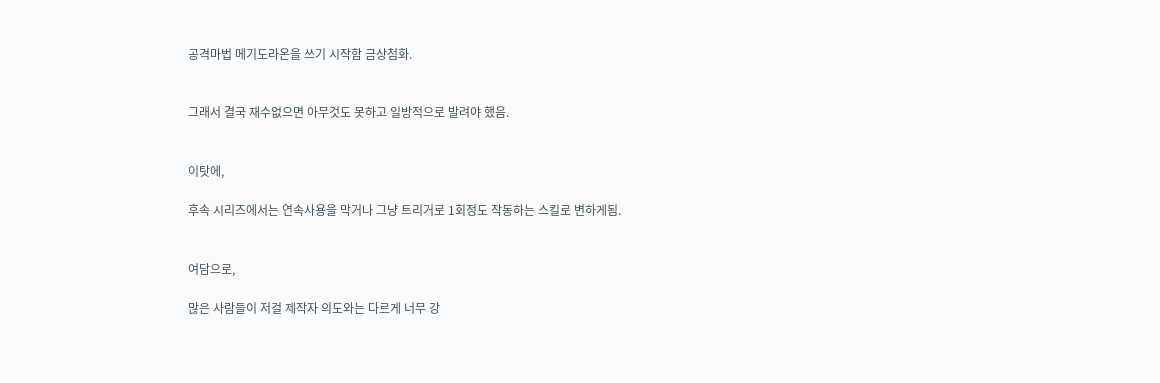공격마법 메기도라온을 쓰기 시작함 금상첨화.


그래서 결국 재수없으면 아무것도 못하고 일방적으로 발려야 했음.


이탓에,

후속 시리즈에서는 연속사용을 막거나 그냥 트리거로 1회정도 작동하는 스킬로 변하게됨.


여담으로,

많은 사람들이 저걸 제작자 의도와는 다르게 너무 강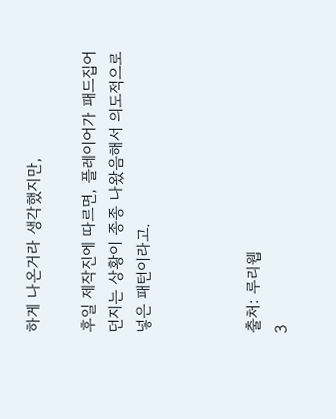하게 나온거라 생각했지만,

후일 제작진에 따르면, 플레이어가 패드집어던지는 상황이 종종 나왔음해서 의도적으로 넣은 패턴이라고.



출처: 루리웹
3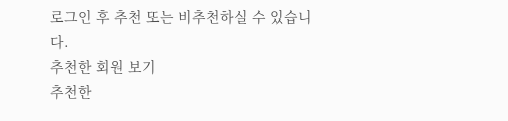로그인 후 추천 또는 비추천하실 수 있습니다.
추천한 회원 보기
추천한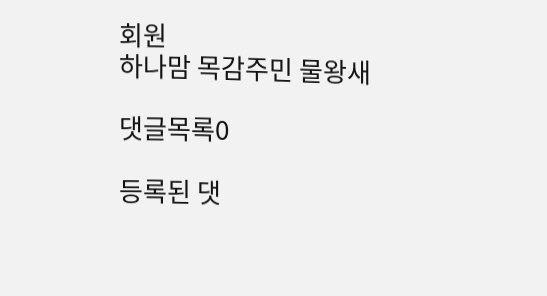회원
하나맘 목감주민 물왕새

댓글목록0

등록된 댓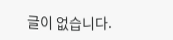글이 없습니다.